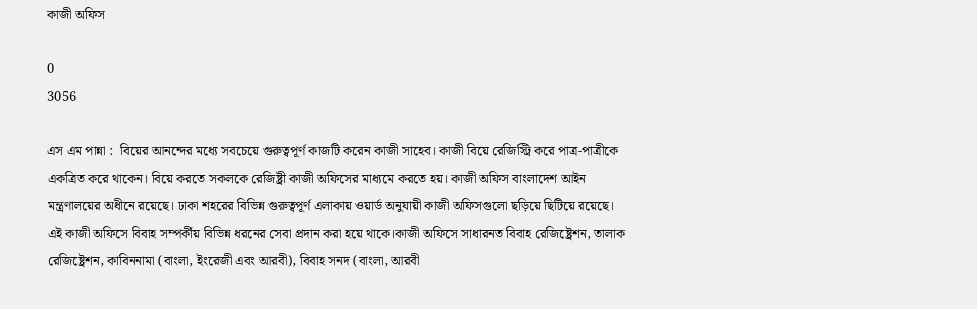কাজী অফিস

0
3056

এস এম পান্না :  বিয়ের আনন্দের মধ্যে সবচেয়ে গুরুত্বপূর্ণ কাজটি করেন কাজী সাহেব। কাজী বিয়ে রেজিস্ট্রি করে পাত্র-পাত্রীকে একত্রিত করে থাকেন। বিয়ে করতে সকলকে রেজিষ্ট্রী কাজী অফিসের মাধ্যমে করতে হয়। কাজী অফিস বাংলাদেশ আইন মন্ত্রণালয়ের অধীনে রয়েছে। ঢাকা শহরের বিভিন্ন গুরুত্বপূর্ণ এলাকায় ওয়ার্ড অনুযায়ী কাজী অফিসগুলো ছড়িয়ে ছিটিয়ে রয়েছে। এই কাজী অফিসে বিবাহ সম্পর্কীয় বিভিন্ন ধরনের সেবা প্রদান করা হয়ে থাকে।কাজী অফিসে সাধারনত বিবাহ রেজিষ্ট্রেশন, তালাক রেজিষ্ট্রেশন, কাবিননামা (বাংলা, ইংরেজী এবং আরবী), বিবাহ সনদ (বাংলা, আরবী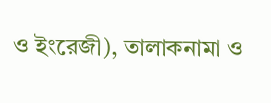ও ইংরেজী), তালাকনামা ও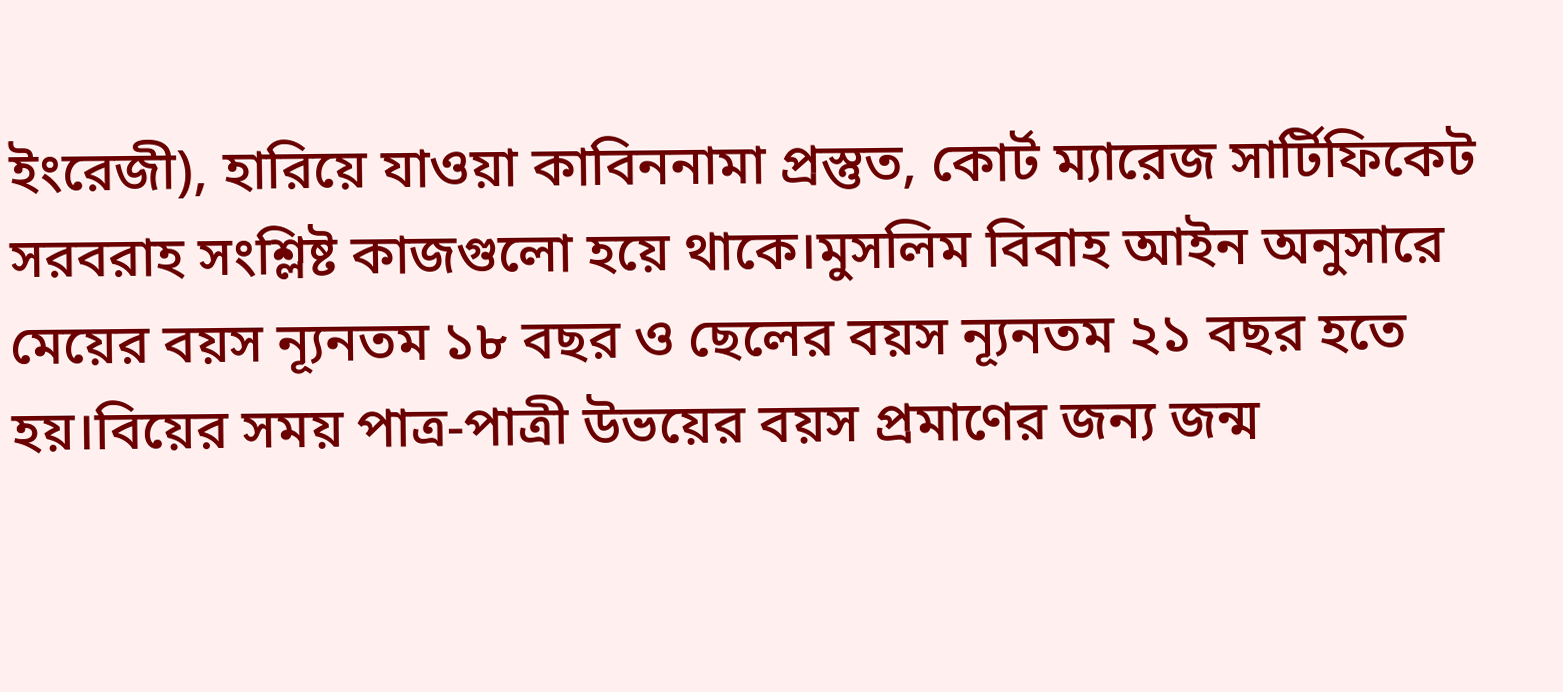ইংরেজী), হারিয়ে যাওয়া কাবিননামা প্রস্তুত, কোর্ট ম্যারেজ সার্টিফিকেট সরবরাহ সংশ্লিষ্ট কাজগুলো হয়ে থাকে।মুসলিম বিবাহ আইন অনুসারে মেয়ের বয়স ন্যূনতম ১৮ বছর ও ছেলের বয়স ন্যূনতম ২১ বছর হতে হয়।বিয়ের সময় পাত্র-পাত্রী উভয়ের বয়স প্রমাণের জন্য জন্ম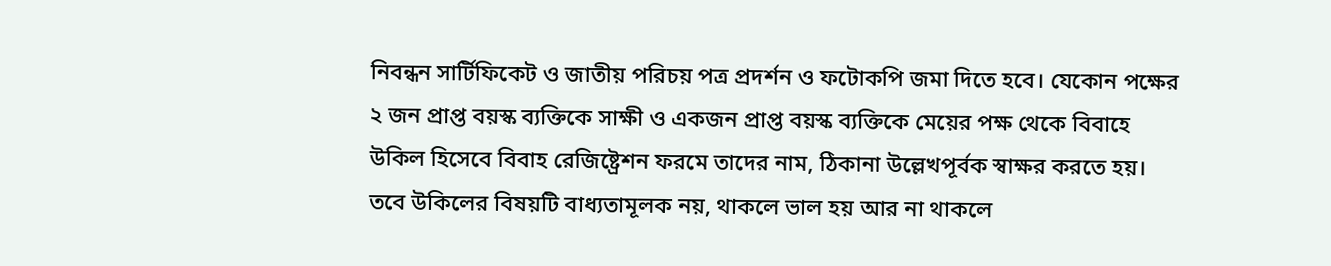নিবন্ধন সার্টিফিকেট ও জাতীয় পরিচয় পত্র প্রদর্শন ও ফটোকপি জমা দিতে হবে। যেকোন পক্ষের ২ জন প্রাপ্ত বয়স্ক ব্যক্তিকে সাক্ষী ও একজন প্রাপ্ত বয়স্ক ব্যক্তিকে মেয়ের পক্ষ থেকে বিবাহে উকিল হিসেবে বিবাহ রেজিষ্ট্রেশন ফরমে তাদের নাম, ঠিকানা উল্লেখপূর্বক স্বাক্ষর করতে হয়। তবে উকিলের বিষয়টি বাধ্যতামূলক নয়, থাকলে ভাল হয় আর না থাকলে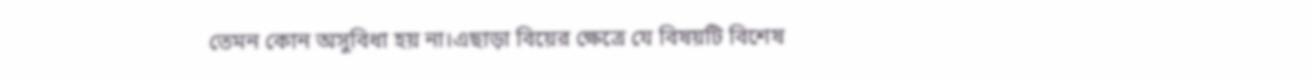তেমন কোন অসুবিধা হয় না।এছাড়া বিয়ের ক্ষেত্রে যে বিষয়টি বিশেষ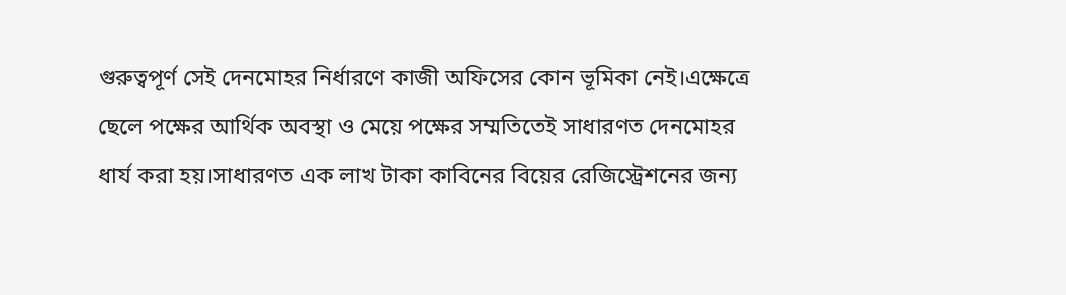গুরুত্বপূর্ণ সেই দেনমোহর নির্ধারণে কাজী অফিসের কোন ভূমিকা নেই।এক্ষেত্রে ছেলে পক্ষের আর্থিক অবস্থা ও মেয়ে পক্ষের সম্মতিতেই সাধারণত দেনমোহর ধার্য করা হয়।সাধারণত এক লাখ টাকা কাবিনের বিয়ের রেজিস্ট্রেশনের জন্য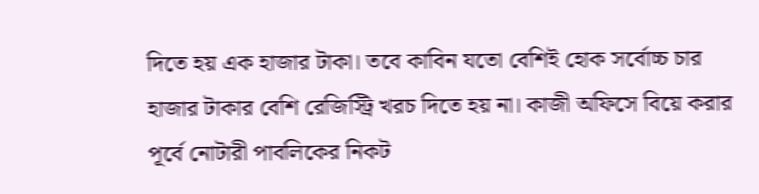দিতে হয় এক হাজার টাকা। তবে কাবিন যতো বেশিই হোক সর্বোচ্চ চার হাজার টাকার বেশি রেজিস্ট্রি খরচ দিতে হয় না। কাজী অফিসে বিয়ে করার পূর্বে নোটারী পাবলিকের নিকট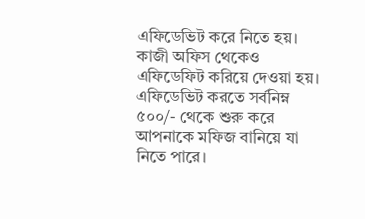এফিডেভিট করে নিতে হয়। কাজী অফিস থেকেও এফিডেফিট করিয়ে দেওয়া হয়। এফিডেভিট করতে সর্বনিম্ন ৫০০/- থেকে শুরু করে আপনাকে মফিজ বানিয়ে যা নিতে পারে।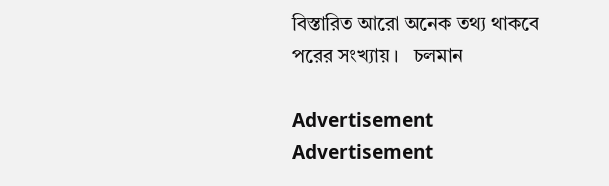বিস্তারিত আরো অনেক তথ্য থাকবে পরের সংখ্যায় ।   চলমান

Advertisement
Advertisement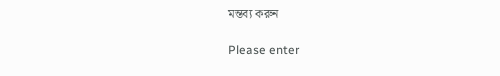মন্তব্য করুন

Please enter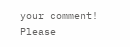your comment!
Please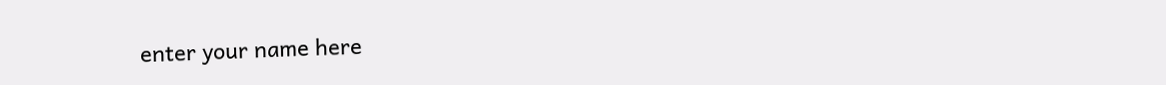enter your name here